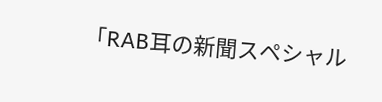「RAB耳の新聞スペシャル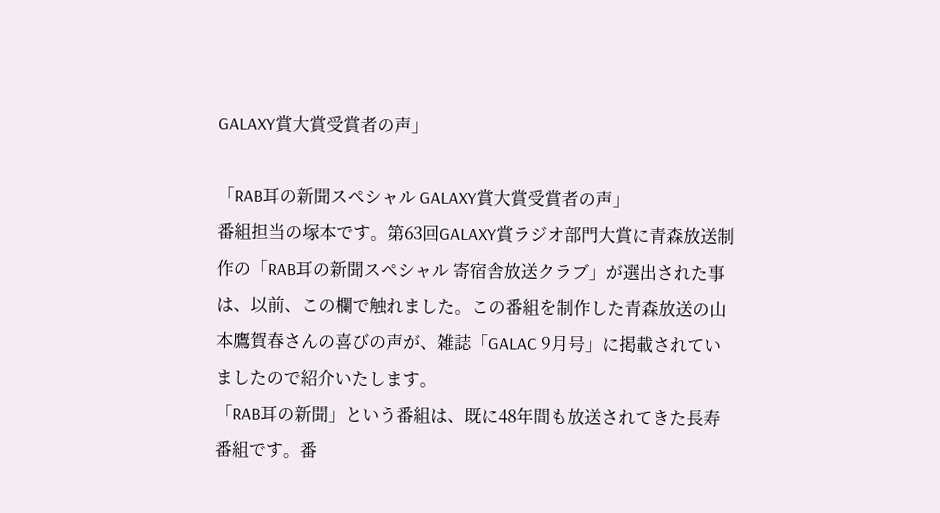GALAXY賞大賞受賞者の声」

「RAB耳の新聞スペシャル GALAXY賞大賞受賞者の声」
番組担当の塚本です。第63回GALAXY賞ラジオ部門大賞に青森放送制作の「RAB耳の新聞スペシャル 寄宿舎放送クラブ」が選出された事は、以前、この欄で触れました。この番組を制作した青森放送の山本鷹賀春さんの喜びの声が、雑誌「GALAC 9月号」に掲載されていましたので紹介いたします。
「RAB耳の新聞」という番組は、既に48年間も放送されてきた長寿番組です。番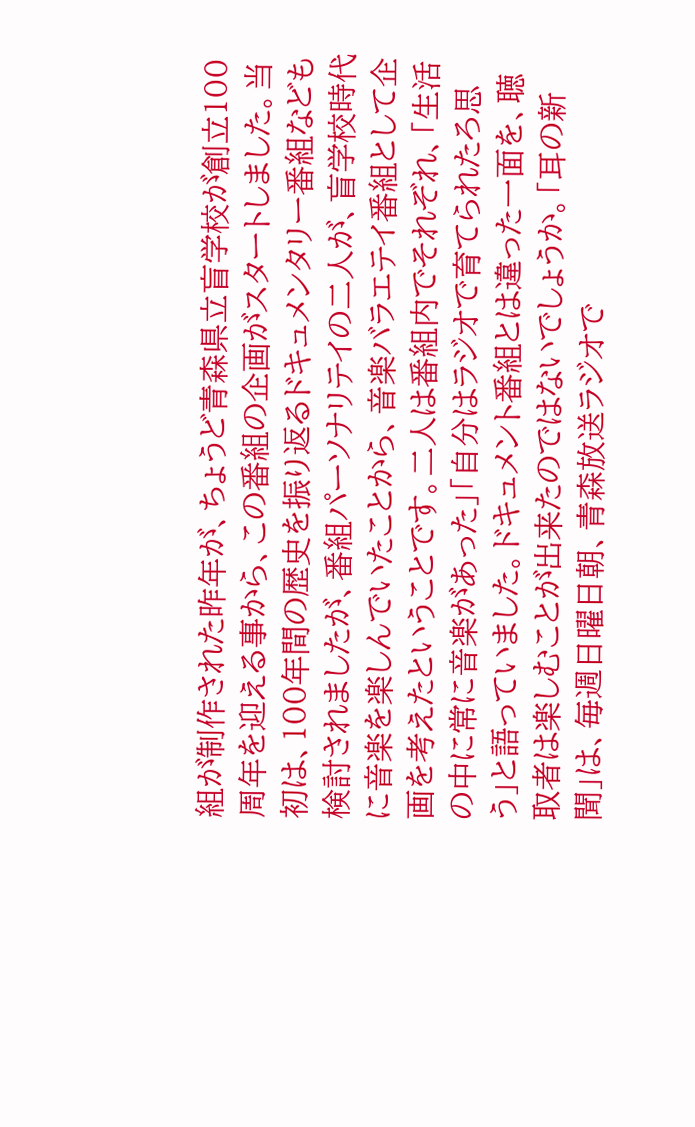組が制作された昨年が、ちょうど青森県立盲学校が創立100周年を迎える事から、この番組の企画がスタートしました。当初は、100年間の歴史を振り返るドキュメンタリー番組なども検討されましたが、番組パーソナリテイの二人が、盲学校時代に音楽を楽しんでいたことから、音楽バラエテイ番組として企画を考えたということです。二人は番組内でそれぞれ、「生活の中に常に音楽があった」「自分はラジオで育てられたろ思う」と語っていました。ドキュメント番組とは違った一面を、聴取者は楽しむことが出来たのではないでしょうか。「耳の新聞」は、毎週日曜日朝、青森放送ラジオで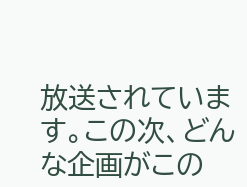放送されています。この次、どんな企画がこの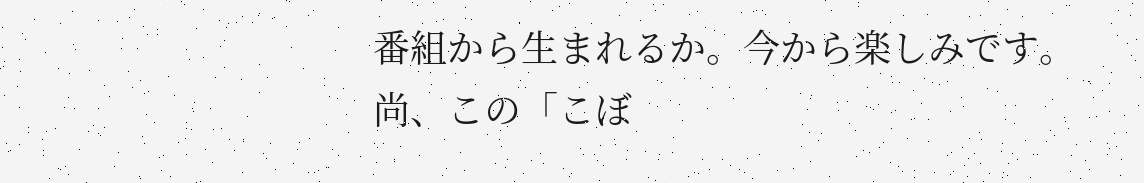番組から生まれるか。今から楽しみです。
尚、この「こぼ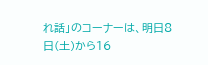れ話」のコーナーは、明日8日(土)から16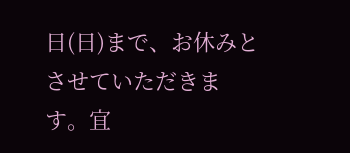日(日)まで、お休みとさせていただきます。宜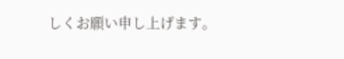しくお願い申し上げます。